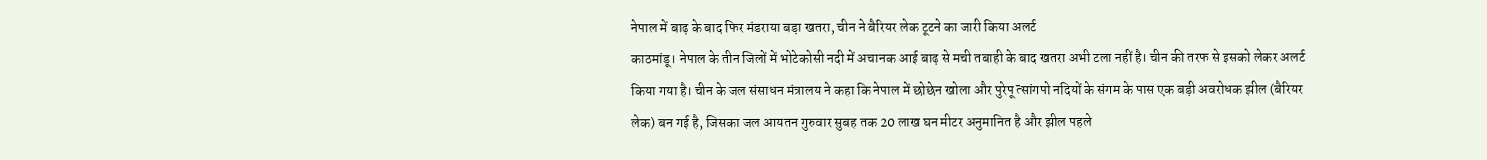नेपाल में बाढ़ के बाद फिर मंडराया बड़ा खतरा, चीन ने बैरियर लेक टूटने का जारी किया अलर्ट
काठमांडू। नेपाल के तीन जिलों में भोटेकोसी नदी में अचानक आई बाढ़ से मची तबाही के बाद खतरा अभी टला नहीं है। चीन की तरफ से इसको लेकर अलर्ट किया गया है। चीन के जल संसाधन मंत्रालय ने कहा कि नेपाल में छोछेन खोला और पुरेपू त्सांगपो नदियों के संगम के पास एक बड़ी अवरोधक झील (बैरियर लेक) बन गई है, जिसका जल आयतन गुरुवार सुबह तक 20 लाख घन मीटर अनुमानित है और झील पहले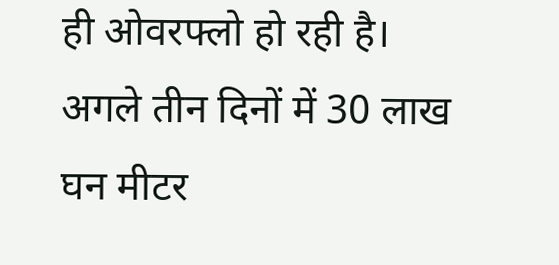ही ओवरफ्लो हो रही है। अगले तीन दिनों में 30 लाख घन मीटर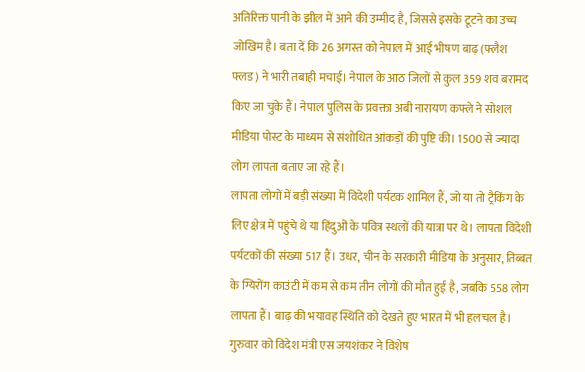अतिरिक्त पानी के झील में आने की उम्मीद है, जिससे इसके टूटने का उच्च जोखिम है। बता दें कि 26 अगस्त को नेपाल में आई भीषण बाढ़ (फ्लैश फ्लड) ने भारी तबाही मचाई। नेपाल के आठ जिलों से कुल 359 शव बरामद किए जा चुके हैं। नेपाल पुलिस के प्रवक्ता अबी नारायण कफ्ले ने सोशल मीडिया पोस्ट के माध्यम से संशोधित आंकड़ों की पुष्टि की। 1500 से ज्यादा लोग लापता बताए जा रहे हैं।
लापता लोगों में बड़ी संख्या में विदेशी पर्यटक शामिल हैं, जो या तो ट्रैकिंग के लिए क्षेत्र में पहुंचे थे या हिंदुओं के पवित्र स्थलों की यात्रा पर थे। लापता विदेशी पर्यटकों की संख्या 517 हैं। उधर, चीन के सरकारी मीडिया के अनुसार, तिब्बत के ग्यिरोंग काउंटी में कम से कम तीन लोगों की मौत हुई है, जबकि 558 लोग लापता हैं। बाढ़ की भयावह स्थिति को देखते हुए भारत में भी हलचल है। गुरुवार को विदेश मंत्री एस जयशंकर ने विशेष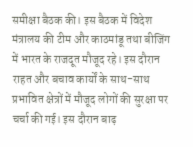समीक्षा बैठक की। इस बैठक में विदेश मंत्रालय की टीम और काठमांडू तथा बीजिंग में भारत के राजदूत मौजूद रहे। इस दौरान राहत और बचाव कार्यों के साथ-साथ प्रभावित क्षेत्रों में मौजूद लोगों की सुरक्षा पर चर्चा की गई। इस दौरान बाढ़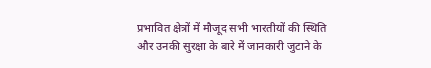प्रभावित क्षेत्रों में मौजूद सभी भारतीयों की स्थिति और उनकी सुरक्षा के बारे में जानकारी जुटाने के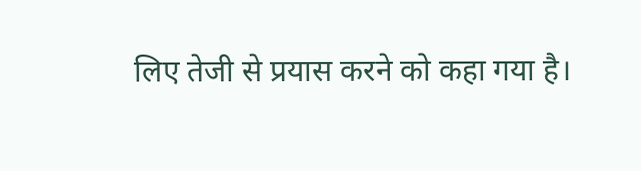लिए तेजी से प्रयास करने को कहा गया है।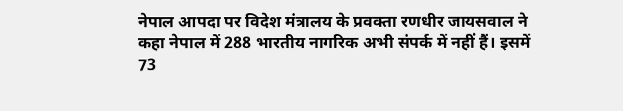नेपाल आपदा पर विदेश मंत्रालय के प्रवक्ता रणधीर जायसवाल ने कहा नेपाल में 288 भारतीय नागरिक अभी संपर्क में नहीं हैं। इसमें 73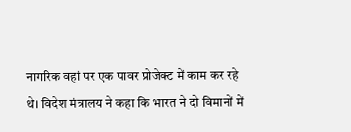नागरिक वहां पर एक पावर प्रोजेक्ट में काम कर रहे थे। विदेश मंत्रालय ने कहा कि भारत ने दो विमानों में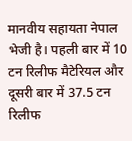मानवीय सहायता नेपाल भेजी है। पहली बार में 10 टन रिलीफ मैटेरियल और दूसरी बार में 37.5 टन रिलीफ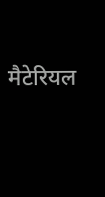मैटेरियल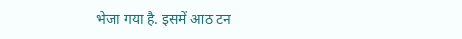भेजा गया है. इसमें आठ टन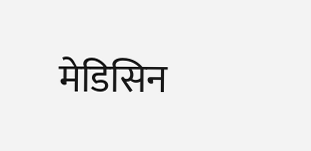मेडिसिन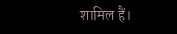शामिल हैं।